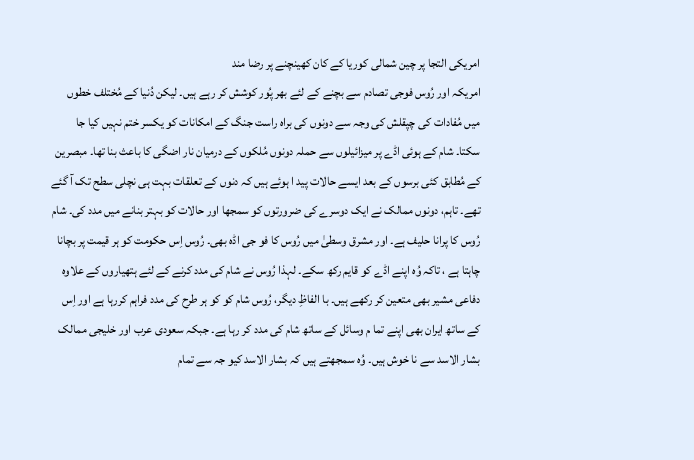امریکی التجا پر چین شمالی کوریا کے کان کھینچنے پر رضا مند
امریکہ اور رُوس فوجی تصادم سے بچنے کے لئے بھر پُور کوشش کر رہے ہیں۔ لیکن دُنیا کے مُختلف خطوں میں مُفادات کی چپقلش کی وجہ سے دونوں کی براہ راست جنگ کے امکانات کو یکسر ختم نہیں کیا جا سکتا۔ شام کے ہوئی اڈے پر میزائیلوں سے حملہ دونوں مُلکوں کے درمیان نار اضگی کا باعث بنا تھا۔ مبصرین کے مُطابق کئی برسوں کے بعد ایسے حالات پید ا ہوئے ہیں کہ دنوں کے تعلقات بہت ہی نچلی سطح تک آ گئے تھے۔ تاہم، دونوں ممالک نے ایک دوسرے کی ضرورتوں کو سمجھا اور حالات کو بہتر بنانے میں مدد کی۔ شام رُوس کا پرانا حلیف ہے۔ اور مشرق وسطیٰ میں رُوس کا فو جی اڈہ بھی۔ رُوس اِس حکومت کو ہر قیمت پر بچانا چاہتا ہے ، تاکہ وُہ اپنے اڈے کو قایم رکھ سکے۔ لہذا رُوس نے شام کی مدد کرنے کے لئے ہتھیاروں کے علاوہ دفاعی مشیر بھی متعین کر رکھے ہیں۔ با الفاظِ دیگر، رُوس شام کو کو ہر طرح کی مدد فراہم کررہا ہے اور اِس کے ساتھ ایران بھی اپنے تما م وسائل کے ساتھ شام کی مدد کر رہا ہے۔ جبکہ سعودی عرب اور خلیجی ممالک بشار الاسد سے نا خوش ہیں۔ وُہ سمجھتے ہیں کہ بشار الاسد کیو جہ سے تمام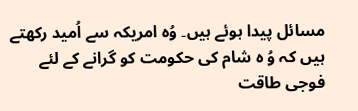مسائل پیدا ہوئے ہیں۔ وُہ امریکہ سے اُمید رکھتے ہیں کہ وُ ہ شام کی حکومت کو گرانے کے لئے فوجی طاقت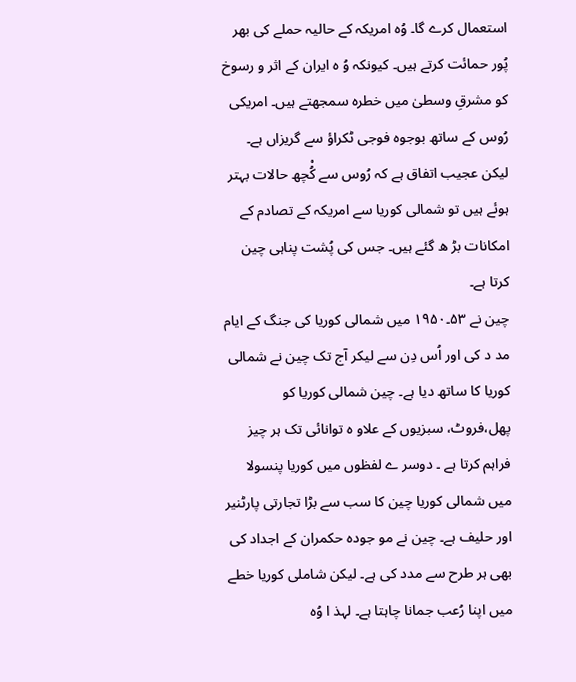استعمال کرے گا۔ وُہ امریکہ کے حالیہ حملے کی بھر پُور حمائت کرتے ہیں۔ کیونکہ وُ ہ ایران کے اثر و رسوخ کو مشرقِ وسطیٰ میں خطرہ سمجھتے ہیں۔ امریکی رُوس کے ساتھ بوجوہ فوجی ٹکراؤ سے گریزاں ہے۔ لیکن عجیب اتفاق ہے کہ رُوس سے کُْچھ حالات بہتر ہوئے ہیں تو شمالی کوریا سے امریکہ کے تصادم کے امکانات بڑ ھ گئے ہیں۔ جس کی پُشت پناہی چین کرتا ہے۔
چین نے ۵۳۔۱۹۵۰ میں شمالی کوریا کی جنگ کے ایام مد د کی اور اُس دِن سے لیکر آج تک چین نے شمالی کوریا کا ساتھ دیا ہے۔ چین شمالی کوریا کو پھل،فروٹ، سبزیوں کے علاو ہ توانائی تک ہر چیز فراہم کرتا ہے ۔ دوسر ے لفظوں میں کوریا پنسولا میں شمالی کوریا چین کا سب سے بڑا تجارتی پارٹنیر اور حلیف ہے۔ چین نے مو جودہ حکمران کے اجداد کی بھی ہر طرح سے مدد کی ہے۔ لیکن شاملی کوریا خطے میں اپنا رُعب جمانا چاہتا ہے۔ لہذ ا وُہ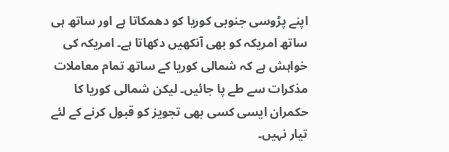اپنے پڑوسی جنوبی کوریا کو دھمکاتا ہے اور ساتھ ہی ساتھ امریکہ کو بھی آنکھیں دکھاتا ہے۔ امریکہ کی خواہش ہے کہ شمالی کوریا کے ساتھ تمام معاملات مذکرات سے طے پا جائیں۔ لیکن شمالی کوریا کا حکمران ایسی کسی بھی تجویز کو قبول کرنے کے لئے تیار نہیں۔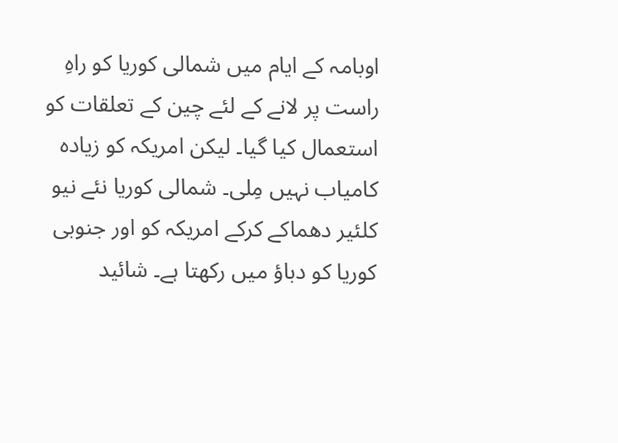اوبامہ کے ایام میں شمالی کوریا کو راہِ راست پر لانے کے لئے چین کے تعلقات کو استعمال کیا گیا۔ لیکن امریکہ کو زیادہ کامیاب نہیں مِلی۔ شمالی کوریا نئے نیو کلئیر دھماکے کرکے امریکہ کو اور جنوبی کوریا کو دباؤ میں رکھتا ہے۔ شائید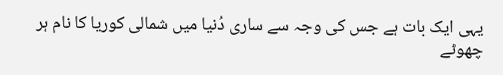یہی ایک بات ہے جس کی وجہ سے ساری دُنیا میں شمالی کوریا کا نام ہر چھوٹے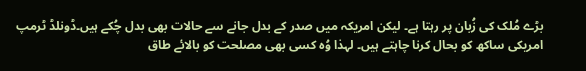بڑے مُلک کی زُبان پر رہتا ہے۔ لیکن امریکہ میں صدر کے بدل جانے سے حالات بھی بدل چُکے ہیں۔ڈونلڈ ٹرمپ امریکی ساکھ کو بحال کرنا چاہتے ہیں۔ لہذا وُہ کسی بھی مصلحت کو بالائے طاق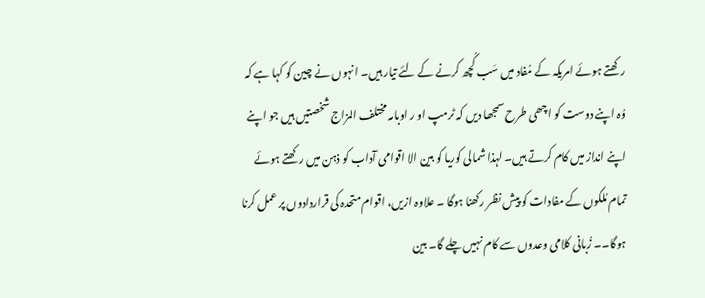رکھتے ہوئے امریکہ کے مُفاد میں سَب کُچھ کرنے کے لئے تیار ہیں۔ انہوں نے چین کو کہا ہے کہ وُہ اپنے دوست کو اچھی طرح سمجھا دیں کہ ٹرمپ او ر اوبامہ مختلف المزاج شخصتیں ہیں جو اپنے اپنے انداز میں کام کرتے ہیں۔ لہذا شمالی کوریا کو بین الا اقوامی آداب کو ذہن میں رکھتے ہوئے تمام مُلکوں کے مفادات کو پیش نظر رکھنا ہوگا ۔ علاوہ ازیں، اقوام متحدہ کی قراردادوں پر عمل کرنا ہوگا۔۔ زُبانی کلامی وعدوں سے کام نہیں چلے گا۔ بین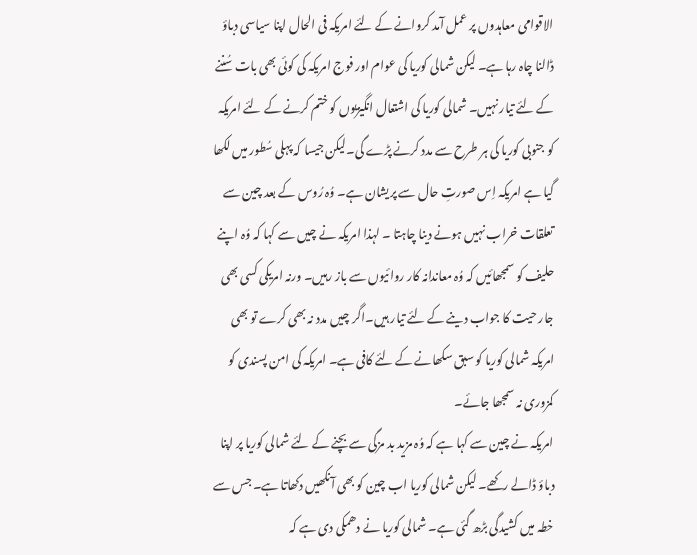الاقوامی معاہدوں پر عمل آمد کروانے کے لئے امریکہ فی الحال اپنا سیاسی دباؤ ڈالنا چاہ رہا ہے۔ لیکن شمالی کوریا کی عوام اور فوج امریکہ کی کوئی بھی بات سُننے کے لئے تیار نہیں۔ شمالی کوریا کی اشتعال انگیزیوں کو ختم کرنے کے لئے امریکہ کو جنوبی کوریا کی ہر طرح سے مدد کرنے پڑے گی۔لیکن جیسا کہ پہلی سُطور میں لکھا گیا ہے امریکہ اِس صورتِ حال سے پریشان ہے۔ وُہ رُوس کے بعد چین سے تعلقات خراب نہیں ہونے دینا چاہتا ۔ لہذا امریکہ نے چیں سے کہا کہ وُہ اپنے حلیف کو سمجھائیں کہ وُہ معاندانہ کار روائیوں سے باز رہیں۔ ورنہ امریکی کسی بھی جار حیت کا جواب دینے کے لئے تیار ہیں۔اگر چیں مدد نہ بھی کرے تو بھی امریکہ شمالی کوریا کو سبق سکھانے کے لئے کافی ہے۔ امریکہ کی امن پسندی کو کمزوری نہ سمجھا جائے۔
امریکہ نے چین سے کہا ہے کہ وُہ مزید بد مزگی سے بچنے کے لئے شمالی کوریا پر اپنا دباؤ ڈالے رکھے۔ لیکن شمالی کوریا اب چین کو بھی آنکھیں دکھاتا ہے۔ جس سے خطہ میں کشیدگی بڑھ گئی ہے۔ شمالی کوریا نے دھمکی دی ہے کہ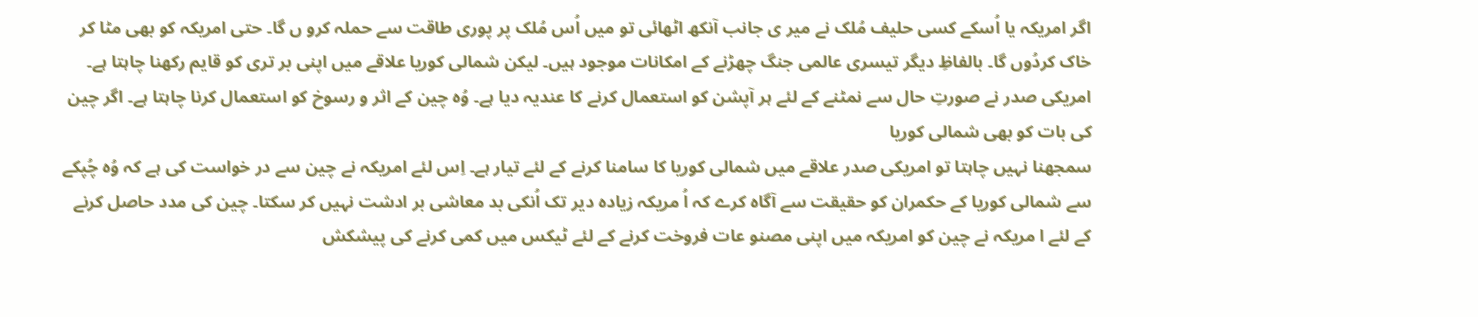اگر امریکہ یا اُسکے کسی حلیف مُلک نے میر ی جانب آنکھ اٹھائی تو میں اُس مُلک پر پوری طاقت سے حملہ کرو ں گا۔ حتی امریکہ کو بھی مٹا کر خاک کردُوں گا۔ بالفاظِ دیگر تیسری عالمی جنگ چھڑنے کے امکانات موجود ہیں۔ لیکن شمالی کوریا علاقے میں اپنی بر تری کو قایم رکھنا چاہتا ہے۔ امریکی صدر نے صورتِ حال سے نمٹنے کے لئے ہر آپشن کو استعمال کرنے کا عندیہ دیا ہے۔ وُہ چین کے اثر و رسوخ کو استعمال کرنا چاہتا ہے۔ اگر چین کی بات کو بھی شمالی کوریا
سمجھنا نہیں چاہتا تو امریکی صدر علاقے میں شمالی کوریا کا سامنا کرنے کے لئے تیار ہے۔ اِس لئے امریکہ نے چین سے در خواست کی ہے کہ وُہ چُپکے سے شمالی کوریا کے حکمران کو حقیقت سے آگاہ کرے کہ اُ مریکہ زیادہ دیر تک اُنکی بد معاشی بر ادشت نہیں کر سکتا۔ چین کی مدد حاصل کرنے کے لئے ا مریکہ نے چین کو امریکہ میں اپنی مصنو عات فروخت کرنے کے لئے ٹیکس میں کمی کرنے کی پیشکش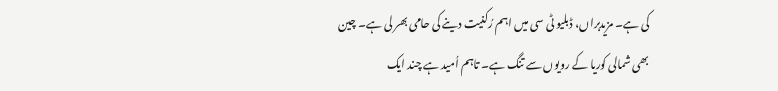کی ہے۔ مزیدبراں، ڈبلیو ٹی سی میں اہم رُکنیت دینے کی حامی بھر لی ہے۔ چین بھی شمالی کوریا کے رویوں سے تنگ ہے۔ تاہم اُمید ہے چند ایک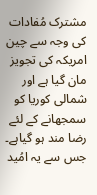مشترک مُفادات کی وجہ سے چین امریکہ کی تجویز مان گیا ہے اور شمالی کوریا کو سمجھانے کے لئے رضا مند ہو گیاہے۔ جس سے یہ امُید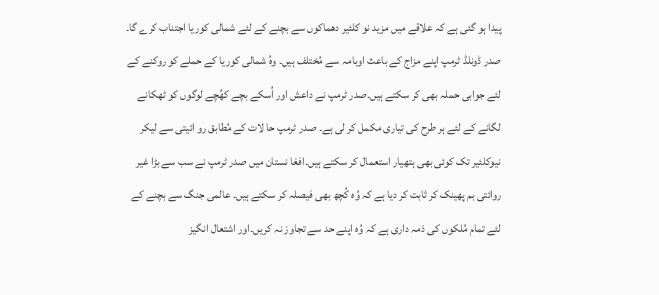پیدا ہو گئی ہے کہ علاقے میں مزید نو کلئیر دھماکوں سے بچنے کے لئے شمالی کوریا اجتناب کرے گا۔ صدر ڈونلڈ ٹرمپ اپنے مزاج کے باعث اوبامہ سے مُختلف ہیں۔ وہُ شمالی کوریا کے حملے کو روکنے کے لئے جوابی حملہ بھی کر سکتے ہیں۔صدر ٹرمپ نے داعش اور اُسکے بچے کھُچے لوگوں کو ٹھکانے لگانے کے لئے ہر طرح کی تیاری مکمل کر لی ہے۔ صدر ٹرمپ حا لات کے مُطابق رو ائیتی سے لیکر نیوکلئیر تک کوئی بھی ہتھیار استعمال کر سکتے ہیں۔افغا نستان میں صدر ٹرمپ نے سب سے بڑا غیر روائتی بم پھینک کر ثابت کر دیا ہے کہ وُہ کُچھ بھی فیصلہ کر سکتے ہیں۔ عالمی جنگ سے بچنے کے لئے تمام مُلکوں کی ذمہ داری ہے کہ وُہ اپنے حد سے تجاوز نہ کریں۔اور اشتعال انگیز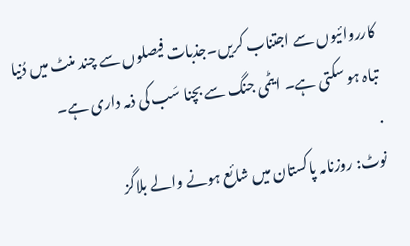کارروائیوں سے اجتناب کریں۔جذبات فیصلوں سے چند منٹ میں دُنیا تباہ ہو سکتی ہے۔ ایٹمی جنگ سے بچنا سَب کی ذمہ داری ہے۔
.
نوٹ: روزنامہ پاکستان میں شائع ہونے والے بلاگز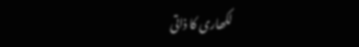لکھاری کا ذاتی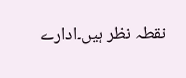نقطہ نظر ہیں۔ادارے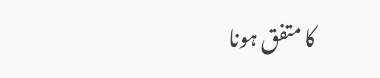کا متفق ہونا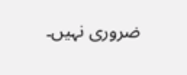ضروری نہیں۔